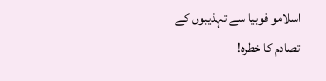اسلامو فوبیا سے تہذیبوں کے تصادم کا خطرہ!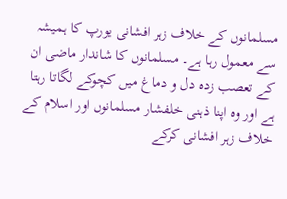مسلمانوں کے خلاف زہر افشانی یورپ کا ہمیشہ سے معمول رہا ہے۔ مسلمانوں کا شاندار ماضی ان کے تعصب زدہ دل و دماغ میں کچوکے لگاتا رہتا ہے اور وہ اپنا ذہنی خلفشار مسلمانوں اور اسلام کے خلاف زہر افشانی کرکے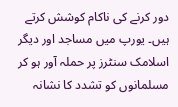دور کرنے کی ناکام کوشش کرتے ہیں۔ یورپ میں مساجد اور دیگر اسلامک سنٹرز پر حملہ آور ہو کر مسلمانوں کو تشدد کا نشانہ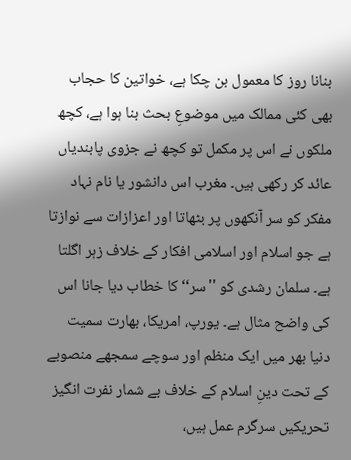بنانا روز کا معمول بن چکا ہے، خواتین کا حجاب بھی کئی ممالک میں موضوعِ بحث بنا ہوا ہے، کچھ ملکوں نے اس پر مکمل تو کچھ نے جزوی پابندیاں عائد کر رکھی ہیں۔ مغرب اس دانشور یا نام نہاد مفکر کو سر آنکھوں پر بٹھاتا اور اعزازات سے نوازتا ہے جو اسلام اور اسلامی افکار کے خلاف زہر اگلتا ہے۔ سلمان رشدی کو ''سر‘‘ کا خطاب دیا جانا اس کی واضح مثال ہے۔ یورپ، امریکا، بھارت سمیت دنیا بھر میں ایک منظم اور سوچے سمجھے منصوبے کے تحت دینِ اسلام کے خلاف بے شمار نفرت انگیز تحریکیں سرگرم عمل ہیں،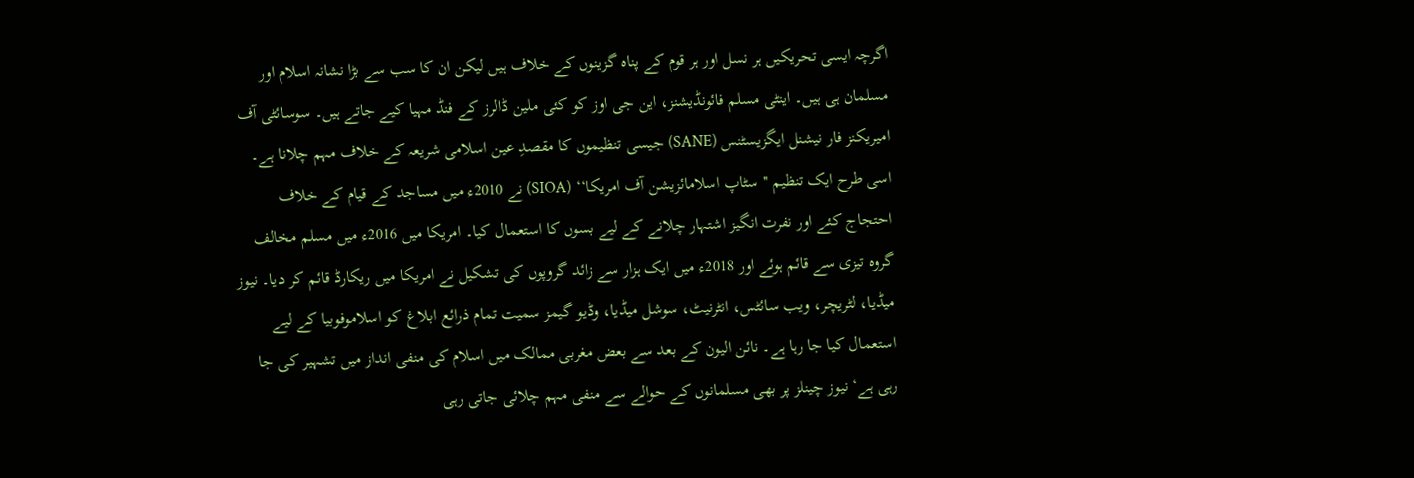اگرچہ ایسی تحریکیں ہر نسل اور ہر قوم کے پناہ گزینوں کے خلاف ہیں لیکن ان کا سب سے بڑا نشانہ اسلام اور مسلمان ہی ہیں۔ اینٹی مسلم فائونڈیشنز، این جی اوز کو کئی ملین ڈالرز کے فنڈ مہیا کیے جاتے ہیں۔ سوسائٹی آف امیریکنز فار نیشنل ایگزیسٹنس (SANE) جیسی تنظیموں کا مقصدِ عین اسلامی شریعہ کے خلاف مہم چلانا ہے۔ اسی طرح ایک تنظیم ''سٹاپ اسلامائزیشن آف امریکا‘‘ (SIOA) نے 2010ء میں مساجد کے قیام کے خلاف احتجاج کئے اور نفرت انگیز اشتہار چلانے کے لیے بسوں کا استعمال کیا۔ امریکا میں 2016ء میں مسلم مخالف گروہ تیزی سے قائم ہوئے اور 2018ء میں ایک ہزار سے زائد گروپوں کی تشکیل نے امریکا میں ریکارڈ قائم کر دیا۔ نیوز میڈیا، لٹریچر، ویب سائٹس، انٹرنیٹ، سوشل میڈیا، وڈیو گیمز سمیت تمام ذرائع ابلاغ کو اسلاموفوبیا کے لیے استعمال کیا جا رہا ہے۔ نائن الیون کے بعد سے بعض مغربی ممالک میں اسلام کی منفی انداز میں تشہیر کی جا رہی ہے‘ نیوز چینلز پر بھی مسلمانوں کے حوالے سے منفی مہم چلائی جاتی رہی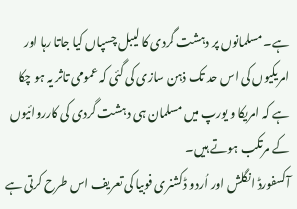ہے۔ مسلمانوں پر دہشت گردی کا لیبل چسپاں کیا جاتا رہا اور امریکیوں کی اس حد تک ذہن سازی کی گئی کہ عمومی تاثر یہ ہو چکا ہے کہ امریکا و یورپ میں مسلمان ہی دہشت گردی کی کارروائیوں کے مرتکب ہوتے ہیں۔
آکسفورڈ انگلش اور اُردو ڈکشنری فوبیا کی تعریف اس طرح کرتی ہے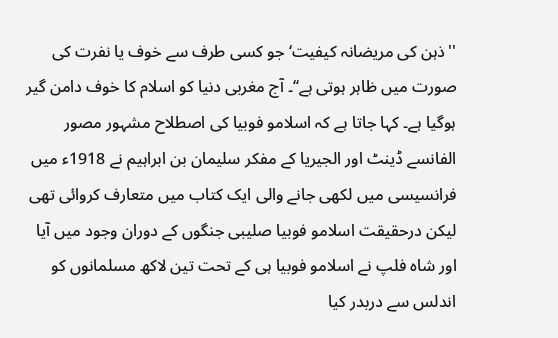''ذہن کی مریضانہ کیفیت‘ جو کسی طرف سے خوف یا نفرت کی صورت میں ظاہر ہوتی ہے‘‘۔ آج مغربی دنیا کو اسلام کا خوف دامن گیر ہوگیا ہے۔ کہا جاتا ہے کہ اسلامو فوبیا کی اصطلاح مشہور مصور الفانسے ڈینٹ اور الجیریا کے مفکر سلیمان بن ابراہیم نے 1918ء میں فرانسیسی میں لکھی جانے والی ایک کتاب میں متعارف کروائی تھی لیکن درحقیقت اسلامو فوبیا صلیبی جنگوں کے دوران وجود میں آیا اور شاہ فلپ نے اسلامو فوبیا ہی کے تحت تین لاکھ مسلمانوں کو اندلس سے دربدر کیا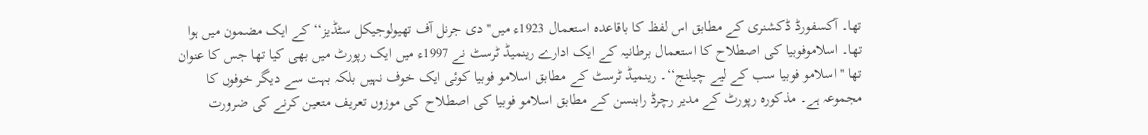تھا۔ آکسفورڈ ڈکشنری کے مطابق اس لفظ کا باقاعدہ استعمال 1923ء میں''دی جرنل آف تھیولوجیکل سٹڈیز‘‘ کے ایک مضمون میں ہوا تھا۔ اسلاموفوبیا کی اصطلاح کا استعمال برطانیہ کے ایک ادارے رینمیڈ ٹرسٹ نے 1997ء میں ایک رپورٹ میں بھی کیا تھا جس کا عنوان تھا ''اسلامو فوبیا سب کے لیے چیلنج‘‘۔ رینمیڈ ٹرسٹ کے مطابق اسلامو فوبیا کوئی ایک خوف نہیں بلکہ بہت سے دیگر خوفوں کا مجموعہ ہے۔ مذکورہ رپورٹ کے مدیر رچرڈ رابنسن کے مطابق اسلامو فوبیا کی اصطلاح کی موزوں تعریف متعین کرنے کی ضرورت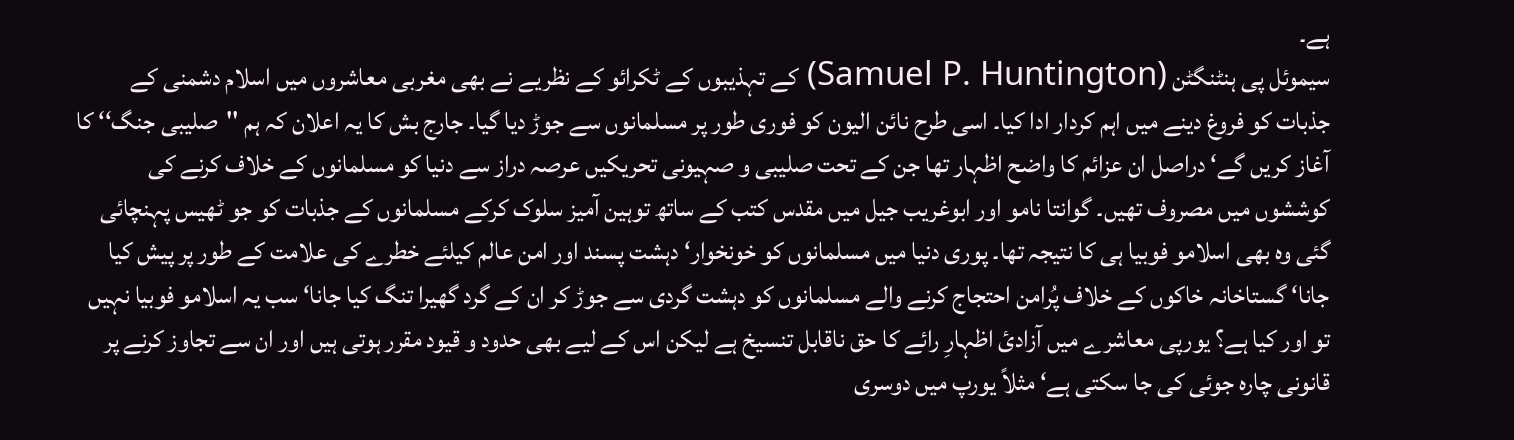ہے۔
سیموئل پی ہنٹنگٹن (Samuel P. Huntington) کے تہذیبوں کے ٹکرائو کے نظریے نے بھی مغربی معاشروں میں اسلام دشمنی کے جذبات کو فروغ دینے میں اہم کردار ادا کیا۔ اسی طرح نائن الیون کو فوری طور پر مسلمانوں سے جوڑ دیا گیا۔ جارج بش کا یہ اعلان کہ ہم ''صلیبی جنگ‘‘ کا آغاز کریں گے‘ دراصل ان عزائم کا واضح اظہار تھا جن کے تحت صلیبی و صہیونی تحریکیں عرصہ دراز سے دنیا کو مسلمانوں کے خلاف کرنے کی کوششوں میں مصروف تھیں۔ گوانتا نامو اور ابوغریب جیل میں مقدس کتب کے ساتھ توہین آمیز سلوک کرکے مسلمانوں کے جذبات کو جو ٹھیس پہنچائی گئی وہ بھی اسلامو فوبیا ہی کا نتیجہ تھا۔ پوری دنیا میں مسلمانوں کو خونخوار‘ دہشت پسند اور امن عالم کیلئے خطرے کی علامت کے طور پر پیش کیا جانا‘ گستاخانہ خاکوں کے خلاف پُرامن احتجاج کرنے والے مسلمانوں کو دہشت گردی سے جوڑ کر ان کے گرد گھیرا تنگ کیا جانا‘ سب یہ اسلامو فوبیا نہیں تو اور کیا ہے؟ یورپی معاشرے میں آزادیٔ اظہارِ رائے کا حق ناقابل تنسیخ ہے لیکن اس کے لیے بھی حدود و قیود مقرر ہوتی ہیں اور ان سے تجاوز کرنے پر قانونی چارہ جوئی کی جا سکتی ہے‘ مثلاً یورپ میں دوسری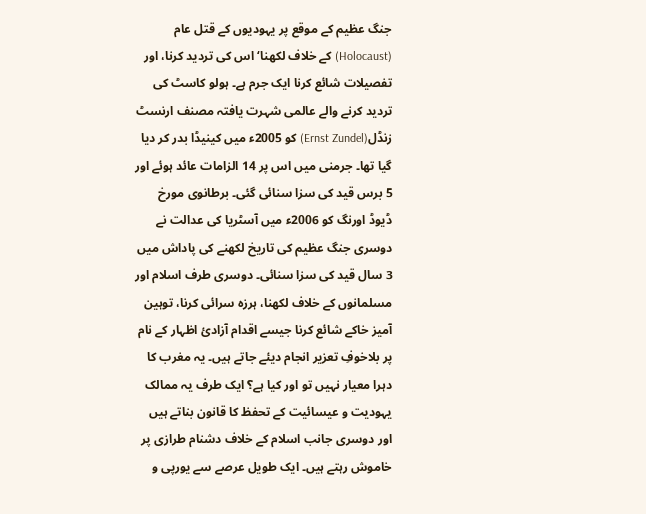جنگ عظیم کے موقع پر یہودیوں کے قتل عام (Holocaust) کے خلاف لکھنا‘ اس کی تردید کرنا، اور تفصیلات شائع کرنا ایک جرم ہے۔ ہولو کاسٹ کی تردید کرنے والے عالمی شہرت یافتہ مصنف ارنسٹ زنڈل(Ernst Zundel) کو 2005ء میں کینیڈا بدر کر دیا گیا تھا۔ جرمنی میں اس پر 14 الزامات عائد ہوئے اور 5 برس قید کی سزا سنائی گئی۔ برطانوی مورخ ڈیوڈ اورنگ کو 2006ء میں آسٹریا کی عدالت نے دوسری جنگ عظیم کی تاریخ لکھنے کی پاداش میں 3 سال قید کی سزا سنائی۔ دوسری طرف اسلام اور مسلمانوں کے خلاف لکھنا، ہرزہ سرائی کرنا، توہین آمیز خاکے شائع کرنا جیسے اقدام آزادیٔ اظہار کے نام پر بلاخوفِ تعزیر انجام دیئے جاتے ہیں۔ یہ مغرب کا دہرا معیار نہیں تو اور کیا ہے؟ ایک طرف یہ ممالک یہودیت و عیسائیت کے تحفظ کا قانون بناتے ہیں اور دوسری جانب اسلام کے خلاف دشنام طرازی پر خاموش رہتے ہیں۔ ایک طویل عرصے سے یورپی و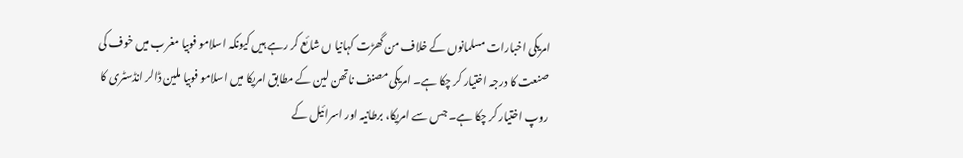امریکی اخبارات مسلمانوں کے خلاف من گھڑت کہانیا ں شائع کر رہے ہیں کیونکہ اسلامو فوبیا مغرب میں خوف کی صنعت کا درجہ اختیار کر چکا ہے۔ امریکی مصنف ناتھن لین کے مطابق امریکا میں اسلامو فوبیا ملین ڈالر انڈسٹری کا روپ اختیار کر چکا ہے۔ جس سے امریکا، برطانیہ اور اسرائیل کے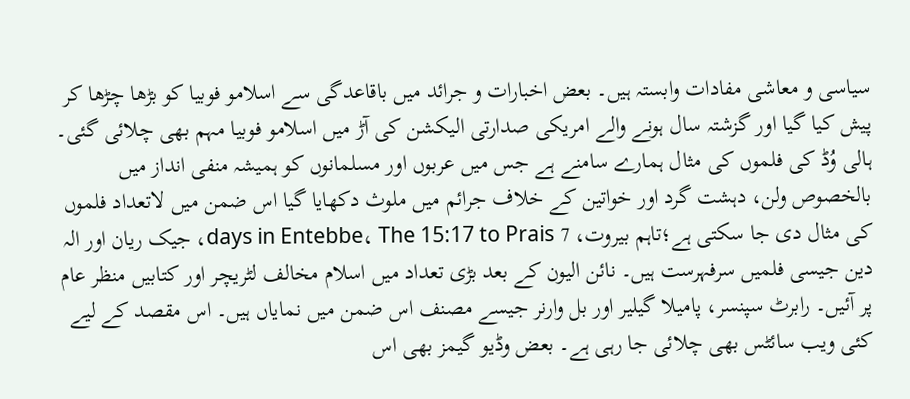سیاسی و معاشی مفادات وابستہ ہیں۔ بعض اخبارات و جرائد میں باقاعدگی سے اسلامو فوبیا کو بڑھا چڑھا کر پیش کیا گیا اور گزشتہ سال ہونے والے امریکی صدارتی الیکشن کی آڑ میں اسلامو فوبیا مہم بھی چلائی گئی۔ ہالی وُڈ کی فلموں کی مثال ہمارے سامنے ہے جس میں عربوں اور مسلمانوں کو ہمیشہ منفی انداز میں بالخصوص ولن، دہشت گرد اور خواتین کے خلاف جرائم میں ملوث دکھایا گیا اس ضمن میں لاتعداد فلموں کی مثال دی جا سکتی ہے؛تاہم بیروت، 7 days in Entebbe، The 15:17 to Prais، جیک ریان اور الہ دین جیسی فلمیں سرفہرست ہیں۔ نائن الیون کے بعد بڑی تعداد میں اسلام مخالف لٹریچر اور کتابیں منظر عام پر آئیں۔ رابرٹ سپنسر، پامیلا گیلیر اور بل وارنر جیسے مصنف اس ضمن میں نمایاں ہیں۔ اس مقصد کے لیے کئی ویب سائٹس بھی چلائی جا رہی ہے۔ بعض وڈیو گیمز بھی اس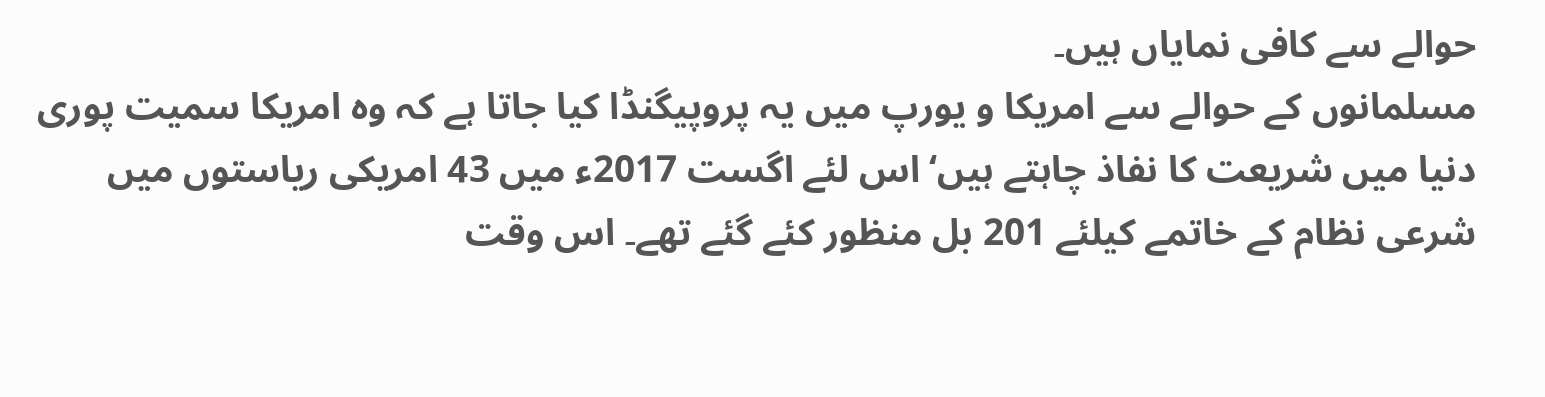حوالے سے کافی نمایاں ہیں۔
مسلمانوں کے حوالے سے امریکا و یورپ میں یہ پروپیگنڈا کیا جاتا ہے کہ وہ امریکا سمیت پوری دنیا میں شریعت کا نفاذ چاہتے ہیں‘ اس لئے اگست 2017ء میں 43 امریکی ریاستوں میں شرعی نظام کے خاتمے کیلئے 201 بل منظور کئے گئے تھے۔ اس وقت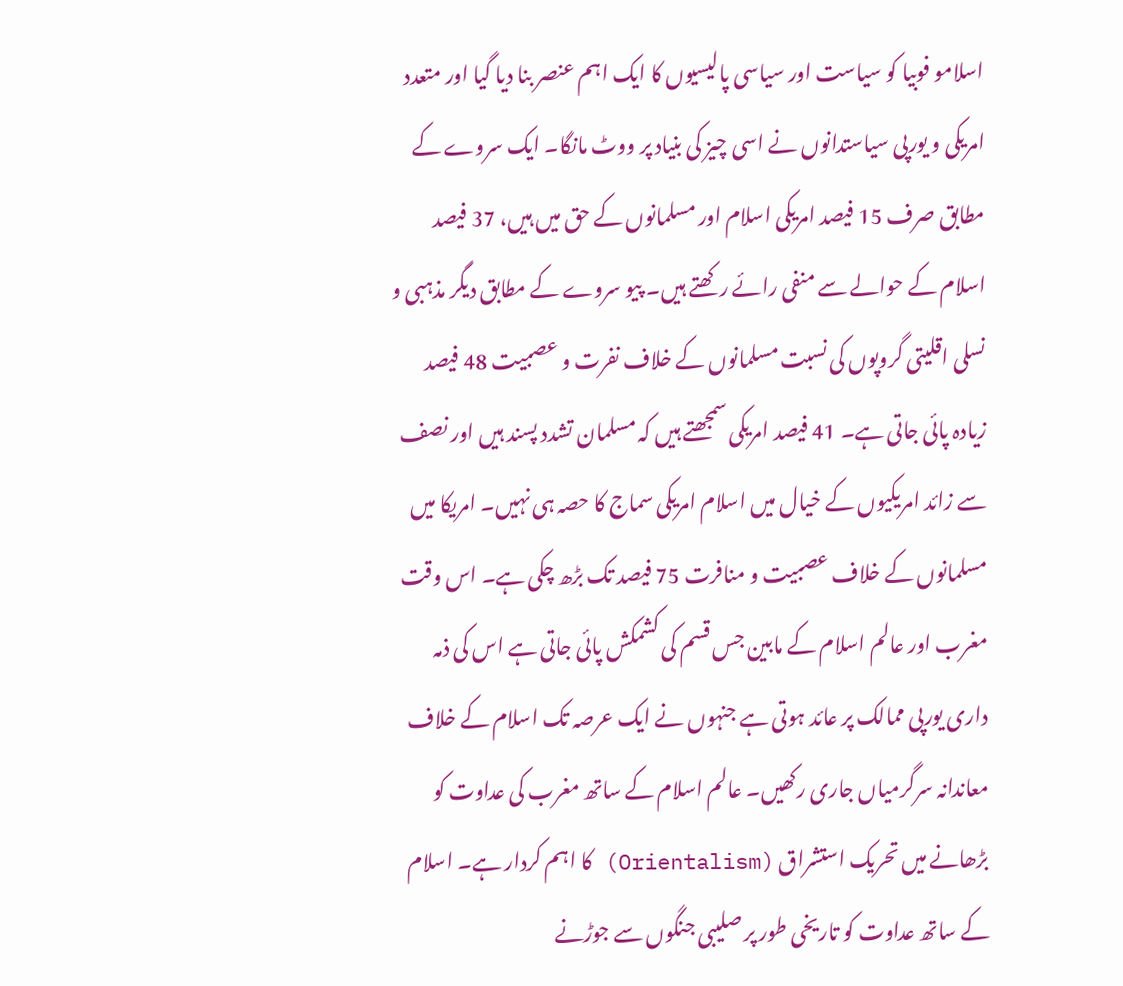اسلامو فوبیا کو سیاست اور سیاسی پالیسیوں کا ایک اہم عنصر بنا دیا گیا اور متعدد امریکی و یورپی سیاستدانوں نے اسی چیز کی بنیاد پر ووٹ مانگا۔ ایک سروے کے مطابق صرف 15 فیصد امریکی اسلام اور مسلمانوں کے حق میں ہیں، 37 فیصد اسلام کے حوالے سے منفی رائے رکھتے ہیں۔ پیو سروے کے مطابق دیگر مذہبی و نسلی اقلیتی گروپوں کی نسبت مسلمانوں کے خلاف نفرت و عصبیت 48 فیصد زیادہ پائی جاتی ہے۔ 41 فیصد امریکی سمجھتے ہیں کہ مسلمان تشدد پسند ہیں اور نصف سے زائد امریکیوں کے خیال میں اسلام امریکی سماج کا حصہ ہی نہیں۔ امریکا میں مسلمانوں کے خلاف عصبیت و منافرت 75 فیصد تک بڑھ چکی ہے۔ اس وقت مغرب اور عالم اسلام کے مابین جس قسم کی کشمکش پائی جاتی ہے اس کی ذمہ داری یورپی ممالک پر عائد ہوتی ہے جنہوں نے ایک عرصہ تک اسلام کے خلاف معاندانہ سرگرمیاں جاری رکھیں۔ عالم اسلام کے ساتھ مغرب کی عداوت کو بڑھانے میں تحریک استشراق (Orientalism) کا اہم کردار ہے۔ اسلام کے ساتھ عداوت کو تاریخی طور پر صلیبی جنگوں سے جوڑنے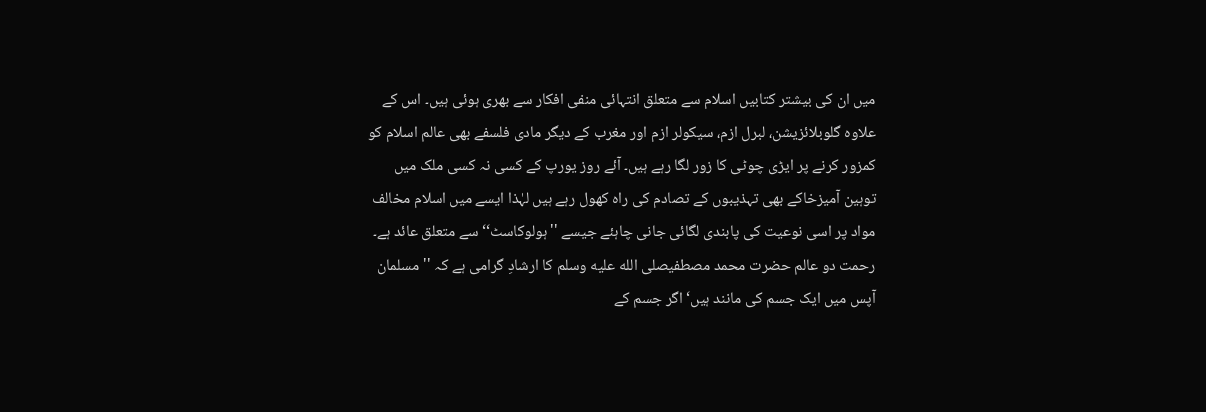میں ان کی بیشتر کتابیں اسلام سے متعلق انتہائی منفی افکار سے بھری ہوئی ہیں۔ اس کے علاوہ گلوبلائزیشن، لبرل ازم، سیکولر ازم اور مغرب کے دیگر مادی فلسفے بھی عالم اسلام کو کمزور کرنے پر ایڑی چوٹی کا زور لگا رہے ہیں۔ آئے روز یورپ کے کسی نہ کسی ملک میں توہین آمیزخاکے بھی تہذیبوں کے تصادم کی راہ کھول رہے ہیں لہٰذا ایسے میں اسلام مخالف مواد پر اسی نوعیت کی پابندی لگائی جانی چاہئے جیسے ''ہولوکاسٹ‘‘ سے متعلق عائد ہے۔ رحمت دو عالم حضرت محمد مصطفیصلى الله عليه وسلم کا ارشادِ گرامی ہے کہ ''مسلمان آپس میں ایک جسم کی مانند ہیں‘ اگر جسم کے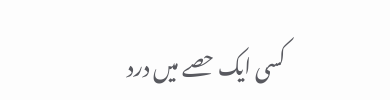کسی ایک حصے میں درد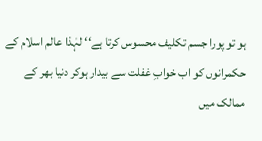ہو تو پورا جسم تکلیف محسوس کرتا ہے‘‘ لہٰذا عالم اسلام کے حکمرانوں کو اب خوابِ غفلت سے بیدار ہوکر دنیا بھر کے ممالک میں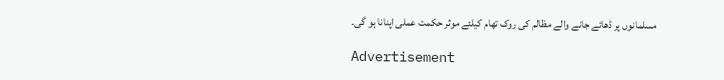مسلمانوں پر ڈھائے جانے والے مظالم کی روک تھام کیلئے موثر حکمت عملی اپنانا ہو گی۔

Advertisement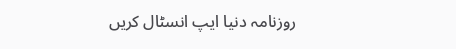روزنامہ دنیا ایپ انسٹال کریں